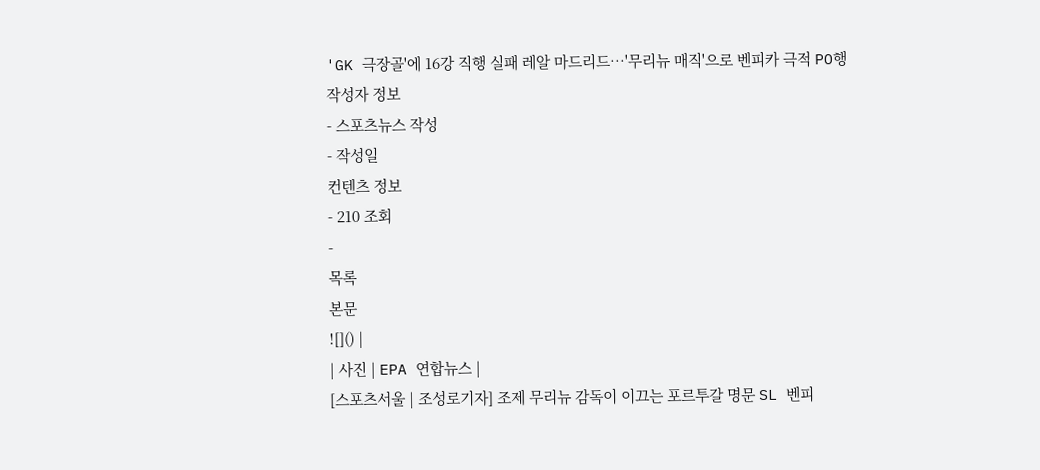'GK 극장골'에 16강 직행 실패 레알 마드리드…'무리뉴 매직'으로 벤피카 극적 PO행
작성자 정보
- 스포츠뉴스 작성
- 작성일
컨텐츠 정보
- 210 조회
-
목록
본문
![]() |
| 사진 | EPA 연합뉴스 |
[스포츠서울 | 조성로기자] 조제 무리뉴 감독이 이끄는 포르투갈 명문 SL 벤피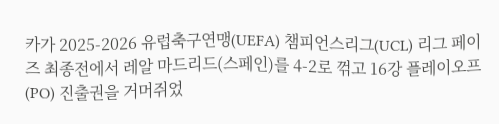카가 2025-2026 유럽축구연맹(UEFA) 챔피언스리그(UCL) 리그 페이즈 최종전에서 레알 마드리드(스페인)를 4-2로 꺾고 16강 플레이오프(PO) 진출권을 거머쥐었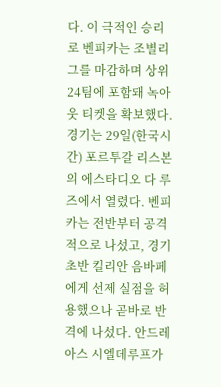다. 이 극적인 승리로 벤피카는 조별리그를 마감하며 상위 24팀에 포함돼 녹아웃 티켓을 확보했다.
경기는 29일(한국시간) 포르투갈 리스본의 에스타디오 다 루즈에서 열렸다. 벤피카는 전반부터 공격적으로 나섰고, 경기 초반 킬리안 음바페에게 선제 실점을 허용했으나 곧바로 반격에 나섰다. 안드레아스 시엘데루프가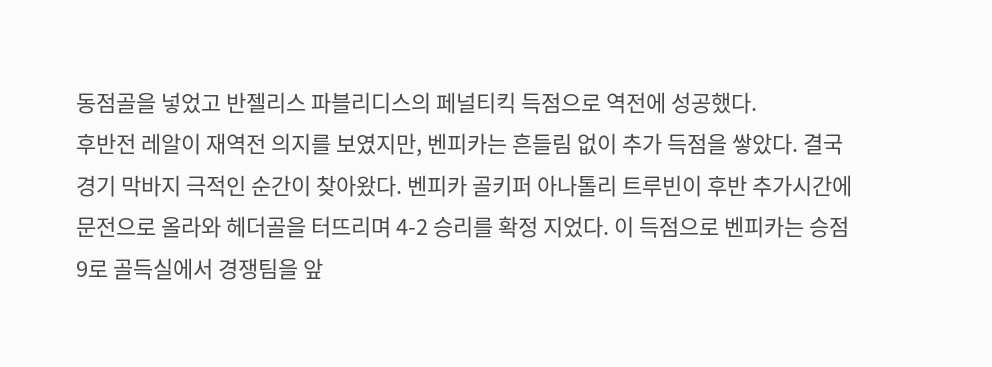동점골을 넣었고 반젤리스 파블리디스의 페널티킥 득점으로 역전에 성공했다.
후반전 레알이 재역전 의지를 보였지만, 벤피카는 흔들림 없이 추가 득점을 쌓았다. 결국 경기 막바지 극적인 순간이 찾아왔다. 벤피카 골키퍼 아나톨리 트루빈이 후반 추가시간에 문전으로 올라와 헤더골을 터뜨리며 4-2 승리를 확정 지었다. 이 득점으로 벤피카는 승점 9로 골득실에서 경쟁팀을 앞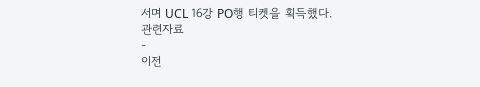서며 UCL 16강 PO행 티켓을 획득했다.
관련자료
-
이전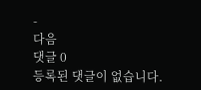-
다음
댓글 0
등록된 댓글이 없습니다.